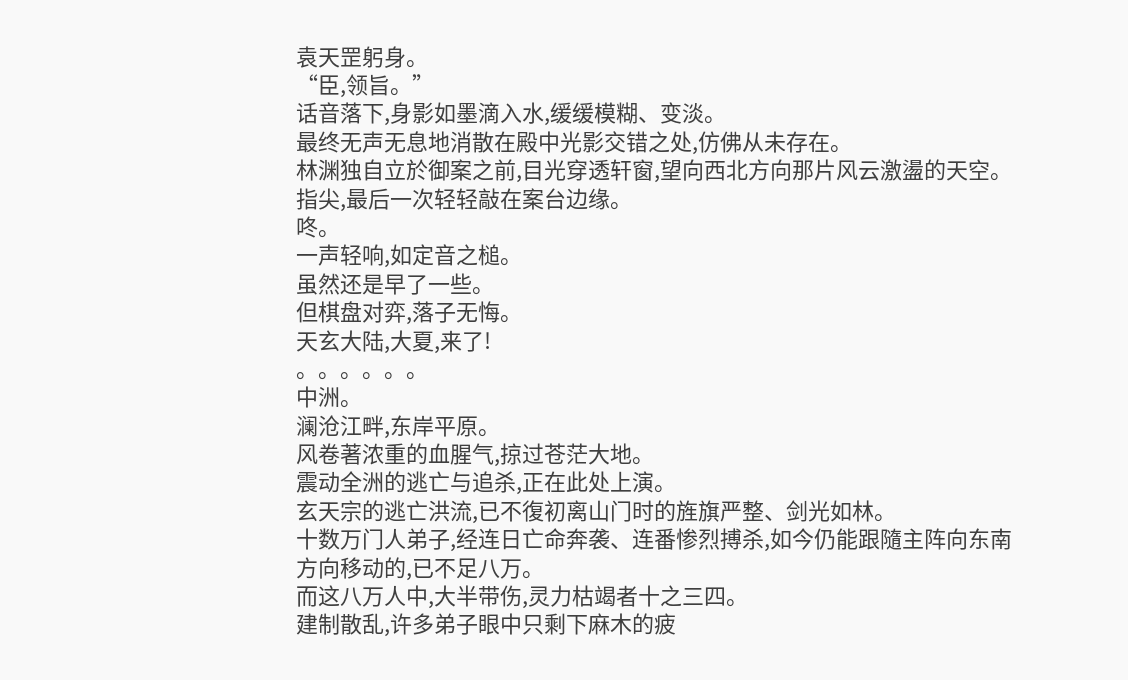袁天罡躬身。
“臣,领旨。”
话音落下,身影如墨滴入水,缓缓模糊、变淡。
最终无声无息地消散在殿中光影交错之处,仿佛从未存在。
林渊独自立於御案之前,目光穿透轩窗,望向西北方向那片风云激盪的天空。
指尖,最后一次轻轻敲在案台边缘。
咚。
一声轻响,如定音之槌。
虽然还是早了一些。
但棋盘对弈,落子无悔。
天玄大陆,大夏,来了!
。。。。。。
中洲。
澜沧江畔,东岸平原。
风卷著浓重的血腥气,掠过苍茫大地。
震动全洲的逃亡与追杀,正在此处上演。
玄天宗的逃亡洪流,已不復初离山门时的旌旗严整、剑光如林。
十数万门人弟子,经连日亡命奔袭、连番惨烈搏杀,如今仍能跟隨主阵向东南方向移动的,已不足八万。
而这八万人中,大半带伤,灵力枯竭者十之三四。
建制散乱,许多弟子眼中只剩下麻木的疲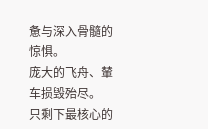惫与深入骨髓的惊惧。
庞大的飞舟、輦车损毁殆尽。
只剩下最核心的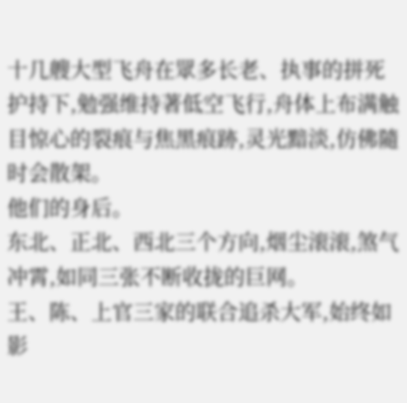十几艘大型飞舟在眾多长老、执事的拼死护持下,勉强维持著低空飞行,舟体上布满触目惊心的裂痕与焦黑痕跡,灵光黯淡,仿佛隨时会散架。
他们的身后。
东北、正北、西北三个方向,烟尘滚滚,煞气冲霄,如同三张不断收拢的巨网。
王、陈、上官三家的联合追杀大军,始终如影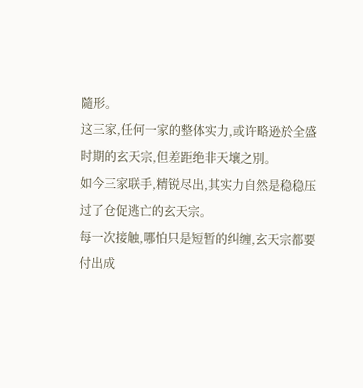隨形。
这三家,任何一家的整体实力,或许略逊於全盛时期的玄天宗,但差距绝非天壤之別。
如今三家联手,精锐尽出,其实力自然是稳稳压过了仓促逃亡的玄天宗。
每一次接触,哪怕只是短暂的纠缠,玄天宗都要付出成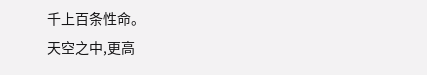千上百条性命。
天空之中,更高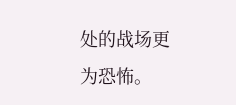处的战场更为恐怖。